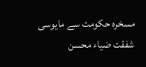مسخرہ حکومت سے مایوسی شفقت ضیاء محسن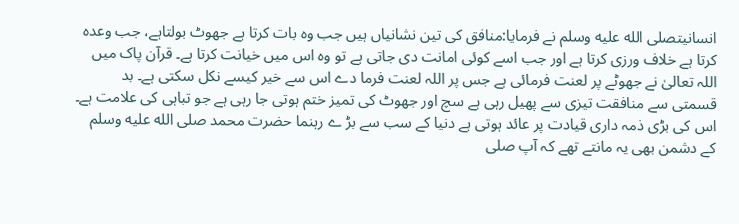انسانیتصلى الله عليه وسلم نے فرمایا:منافق کی تین نشانیاں ہیں جب وہ بات کرتا ہے جھوٹ بولتاہے، جب وعدہ کرتا ہے خلاف ورزی کرتا ہے اور جب اسے کوئی امانت دی جاتی ہے تو وہ اس میں خیانت کرتا ہے۔ قرآن پاک میں اللہ تعالیٰ نے جھوٹے پر لعنت فرمائی ہے جس پر اللہ لعنت فرما دے اس سے خیر کیسے نکل سکتی ہے۔ بد قسمتی سے منافقت تیزی سے پھیل رہی ہے سچ اور جھوٹ کی تمیز ختم ہوتی جا رہی ہے جو تباہی کی علامت ہے۔ اس کی بڑی ذمہ داری قیادت پر عائد ہوتی ہے دنیا کے سب سے بڑ ے رہنما حضرت محمد صلى الله عليه وسلم کے دشمن بھی یہ مانتے تھے کہ آپ صلى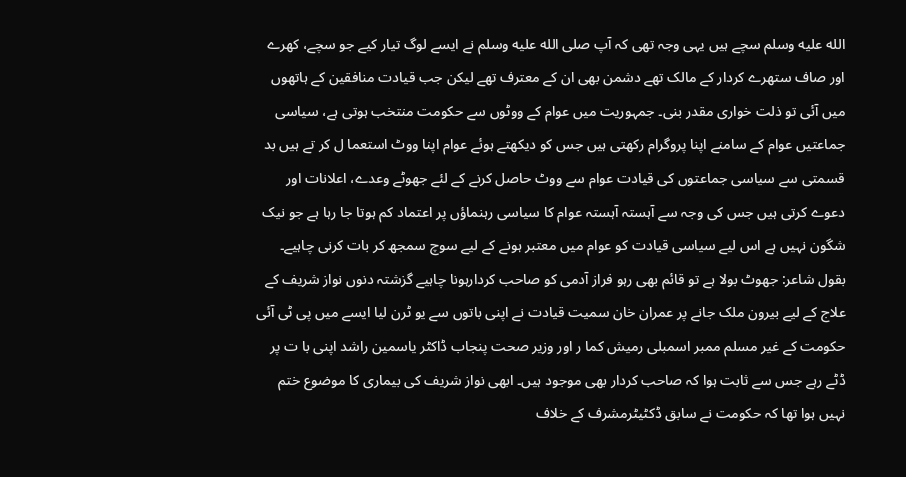الله عليه وسلم سچے ہیں یہی وجہ تھی کہ آپ صلى الله عليه وسلم نے ایسے لوگ تیار کیے جو سچے، کھرے اور صاف ستھرے کردار کے مالک تھے دشمن بھی ان کے معترف تھے لیکن جب قیادت منافقین کے ہاتھوں میں آئی تو ذلت خواری مقدر بنی۔ جمہوریت میں عوام کے ووٹوں سے حکومت منتخب ہوتی ہے، سیاسی جماعتیں عوام کے سامنے اپنا پروگرام رکھتی ہیں جس کو دیکھتے ہوئے عوام اپنا ووٹ استعما ل کر تے ہیں بد قسمتی سے سیاسی جماعتوں کی قیادت عوام سے ووٹ حاصل کرنے کے لئے جھوٹے وعدے، اعلانات اور دعوے کرتی ہیں جس کی وجہ سے آہستہ آہستہ عوام کا سیاسی رہنماؤں پر اعتماد کم ہوتا جا رہا ہے جو نیک شگون نہیں ہے اس لیے سیاسی قیادت کو عوام میں معتبر ہونے کے لیے سوچ سمجھ کر بات کرنی چاہیے۔ بقول شاعر: جھوٹ بولا ہے تو قائم بھی رہو فراز آدمی کو صاحب کردارہونا چاہیے گزشتہ دنوں نواز شریف کے علاج کے لیے بیرون ملک جانے پر عمران خان سمیت قیادت نے اپنی باتوں سے یو ٹرن لیا ایسے میں پی ٹی آئی حکومت کے غیر مسلم ممبر اسمبلی رمیش کما ر اور وزیر صحت پنجاب ڈاکٹر یاسمین راشد اپنی با ت پر ڈٹے رہے جس سے ثابت ہوا کہ صاحب کردار بھی موجود ہیں۔ ابھی نواز شریف کی بیماری کا موضوع ختم نہیں ہوا تھا کہ حکومت نے سابق ڈکٹیٹرمشرف کے خلاف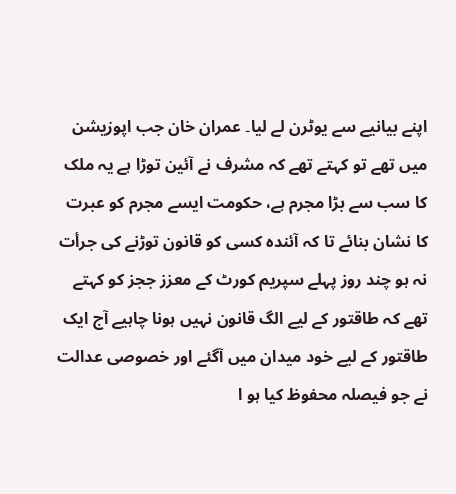اپنے بیانیے سے یوٹرن لے لیا۔ عمران خان جب اپوزیشن میں تھے تو کہتے تھے کہ مشرف نے آئین توڑا ہے یہ ملک کا سب سے بڑا مجرم ہے، حکومت ایسے مجرم کو عبرت کا نشان بنائے تا کہ آئندہ کسی کو قانون توڑنے کی جرأت نہ ہو چند روز پہلے سپریم کورٹ کے معزز ججز کو کہتے تھے کہ طاقتور کے لیے الگ قانون نہیں ہونا چاہیے آج ایک طاقتور کے لیے خود میدان میں آگئے اور خصوصی عدالت نے جو فیصلہ محفوظ کیا ہو ا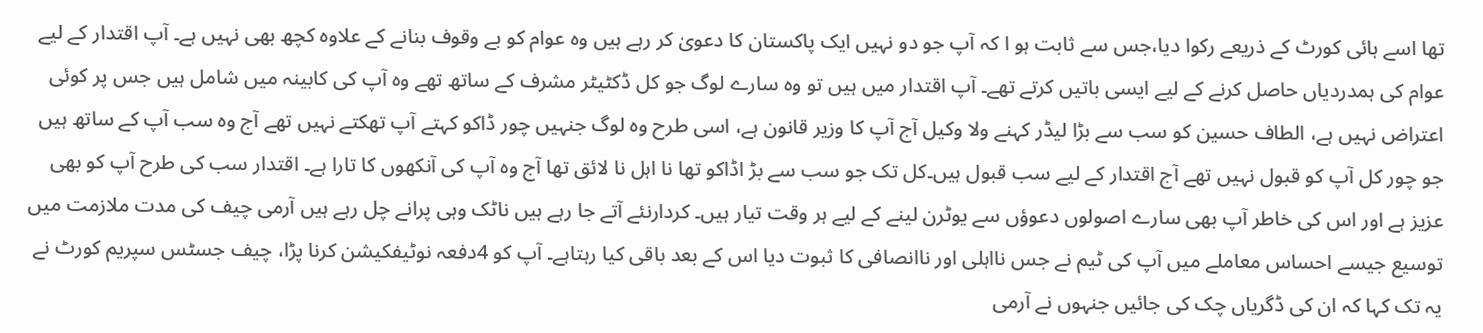تھا اسے ہائی کورٹ کے ذریعے رکوا دیا،جس سے ثابت ہو ا کہ آپ جو دو نہیں ایک پاکستان کا دعویٰ کر رہے ہیں وہ عوام کو بے وقوف بنانے کے علاوہ کچھ بھی نہیں ہے۔ آپ اقتدار کے لیے عوام کی ہمدردیاں حاصل کرنے کے لیے ایسی باتیں کرتے تھے۔ آپ اقتدار میں ہیں تو وہ سارے لوگ جو کل ڈکٹیٹر مشرف کے ساتھ تھے وہ آپ کی کابینہ میں شامل ہیں جس پر کوئی اعتراض نہیں ہے، الطاف حسین کو سب سے بڑا لیڈر کہنے ولا وکیل آج آپ کا وزیر قانون ہے، اسی طرح وہ لوگ جنہیں چور ڈاکو کہتے آپ تھکتے نہیں تھے آج وہ سب آپ کے ساتھ ہیں جو چور کل آپ کو قبول نہیں تھے آج اقتدار کے لیے سب قبول ہیں۔کل تک جو سب سے بڑ اڈاکو تھا نا اہل نا لائق تھا آج وہ آپ کی آنکھوں کا تارا ہے۔ اقتدار سب کی طرح آپ کو بھی عزیز ہے اور اس کی خاطر آپ بھی سارے اصولوں دعوؤں سے یوٹرن لینے کے لیے ہر وقت تیار ہیں۔ کردارنئے آتے جا رہے ہیں ناٹک وہی پرانے چل رہے ہیں آرمی چیف کی مدت ملازمت میں توسیع جیسے احساس معاملے میں آپ کی ٹیم نے جس نااہلی اور ناانصافی کا ثبوت دیا اس کے بعد باقی کیا رہتاہے۔ آپ کو 4دفعہ نوٹیفکیشن کرنا پڑا، چیف جسٹس سپریم کورٹ نے یہ تک کہا کہ ان کی ڈگریاں چک کی جائیں جنہوں نے آرمی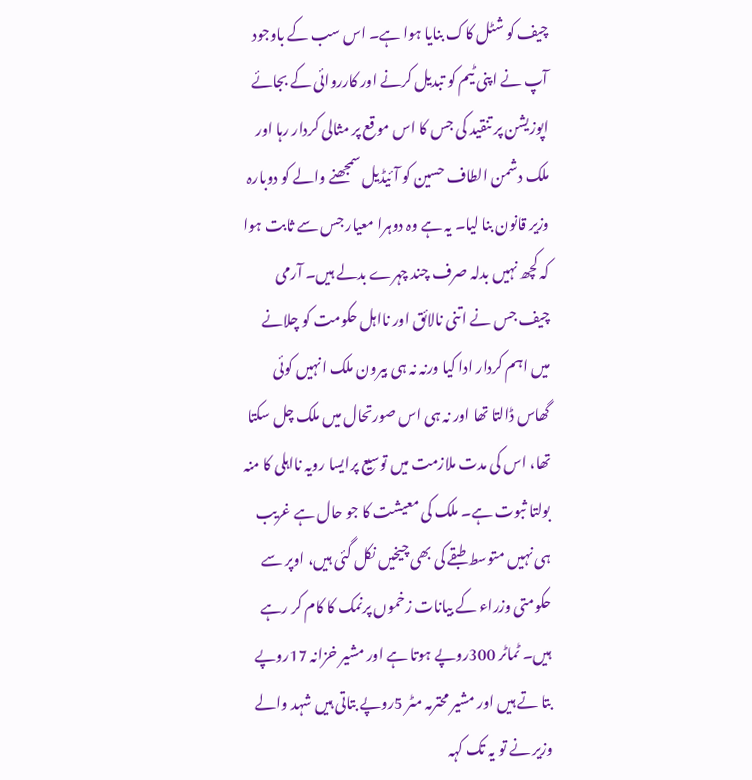چیف کو شٹل کاک بنایا ہوا ہے۔ اس سب کے باوجود آپ نے اپنی ٹیم کو تبدیل کرنے اور کارروائی کے بجائے اپوزیشن پر تنقید کی جس کا اس موقع پر مثالی کردار رہا اور ملک دشمن الطاف حسین کو آئیڈیل سمجھنے والے کو دوبارہ وزیر قانون بنا لیا۔ یہ ہے وہ دوہرا معیار جس سے ثابت ہوا کہ کچھ نہیں بدلہ صرف چند چہرے بدلے ہیں۔ آرمی چیف جس نے اتنی نالائق اور نااہل حکومت کو چلانے میں اہم کردار ادا کیا ورنہ نہ ہی بیرون ملک انہیں کوئی گھاس ڈالتا تھا اور نہ ہی اس صورتحال میں ملک چل سکتا تھا، اس کی مدت ملازمت میں توسیع پرایسا رویہ نااہلی کا منہ بولتا ثبوت ہے۔ ملک کی معیشت کا جو حال ہے غریب ہی نہیں متوسط طبقے کی بھی چیخیں نکل گئی ہیں، اوپر سے حکومتی وزراء کے بیانات زخموں پرنمک کا کام کر رہے ہیں۔ ٹماٹر 300روپے ہوتا ہے اور مشیر خزانہ 17روپے بتا تے ہیں اور مشیر محترمہ مٹر 5روپے بتاتی ہیں شہد والے وزیر نے تو یہ تک کہہ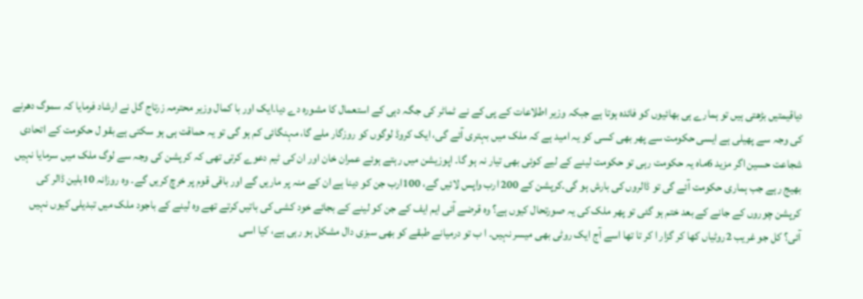دیاقیمتیں بڑھتی ہیں تو ہمارے ہی بھائیوں کو فائدہ ہوتا ہے جبکہ وزیر اطلاعات کے پی کے نے ٹماٹر کی جگہ دہی کے استعمال کا مشورہ دے دیا۔ایک اور با کمال وزیر محترمہ زرتاج گل نے ارشاد فرمایا کہ سموگ دھرنے کی وجہ سے پھیلی ہے ایسی حکومت سے پھر بھی کسی کو یہ امید ہے کہ ملک میں بہتری آئے گی، ایک کروڈ لوگوں کو روزگار ملے گا، مہنگائی کم ہو گی تو یہ حماقت ہی ہو سکتی ہے بقو ل حکومت کے اتحادی شجاعت حسین اگر مزید 6ماہ یہ حکومت رہی تو حکومت لینے کے لیے کوئی بھی تیار نہ ہو گا۔ اپوزیشن میں رہتے ہوئے عمران خان اور ان کی ٹیم دعوے کرتی تھی کہ کرپشن کی وجہ سے لوگ ملک میں سرمایا نہیں بھیج رہے جب ہماری حکومت آئے گی تو ڈالروں کی بارش ہو گی۔کرپشن کے 200 ارب واپس لائیں گے، 100ارب جن کو دینا ہے ان کے منہ پر ماریں گے اور باقی قوم پر خرچ کریں گے۔ وہ روزانہ 10بلین ڈالر کی کرپشن چوروں کے جانے کے بعد ختم ہو گئی تو پھر ملک کی یہ صورتحال کیوں ہے؟ وہ قرضے آئی ایم ایف کے جن کو لینے کے بجائے خود کشی کی باتیں کرتے تھے وہ لینے کے باجود ملک میں تبدیلی کیوں نہیں آئی؟ کل جو غریب 2روٹیاں کھا کر گزار ا کر تا تھا اسے آج ایک روٹی بھی میسر نہیں۔ ا ب تو درمیانے طبقے کو بھی سبزی دال مشکل ہو رہی ہے، کیا اسی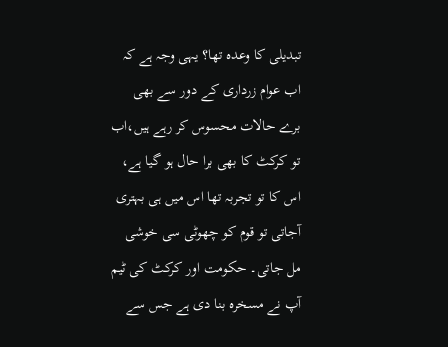تبدیلی کا وعدہ تھا؟ یہی وجہ ہے کہ اب عوام زرداری کے دور سے بھی برے حالات محسوس کر رہے ہیں،اب تو کرکٹ کا بھی برا حال ہو گیا ہے، اس کا تو تجربہ تھا اس میں ہی بہتری آجاتی تو قوم کو چھوٹی سی خوشی مل جاتی۔ حکومت اور کرکٹ کی ٹیم آپ نے مسخرہ بنا دی ہے جس سے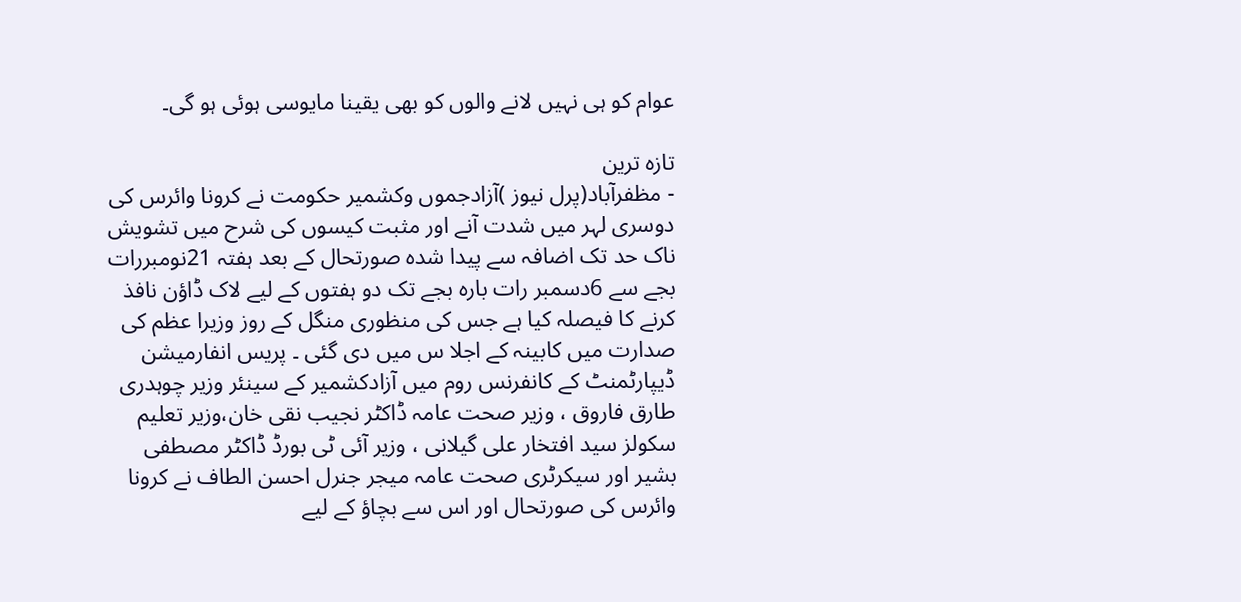عوام کو ہی نہیں لانے والوں کو بھی یقینا مایوسی ہوئی ہو گی۔

تازہ ترین
- مظفرآباد(پرل نیوز )آزادجموں وکشمیر حکومت نے کرونا وائرس کی دوسری لہر میں شدت آنے اور مثبت کیسوں کی شرح میں تشویش ناک حد تک اضافہ سے پیدا شدہ صورتحال کے بعد ہفتہ 21نومبررات بجے سے 6دسمبر رات بارہ بجے تک دو ہفتوں کے لیے لاک ڈاؤن نافذ کرنے کا فیصلہ کیا ہے جس کی منظوری منگل کے روز وزیرا عظم کی صدارت میں کابینہ کے اجلا س میں دی گئی ۔ پریس انفارمیشن ڈیپارٹمنٹ کے کانفرنس روم میں آزادکشمیر کے سینئر وزیر چوہدری طارق فاروق ، وزیر صحت عامہ ڈاکٹر نجیب نقی خان،وزیر تعلیم سکولز سید افتخار علی گیلانی ، وزیر آئی ٹی بورڈ ڈاکٹر مصطفی بشیر اور سیکرٹری صحت عامہ میجر جنرل احسن الطاف نے کرونا وائرس کی صورتحال اور اس سے بچاؤ کے لیے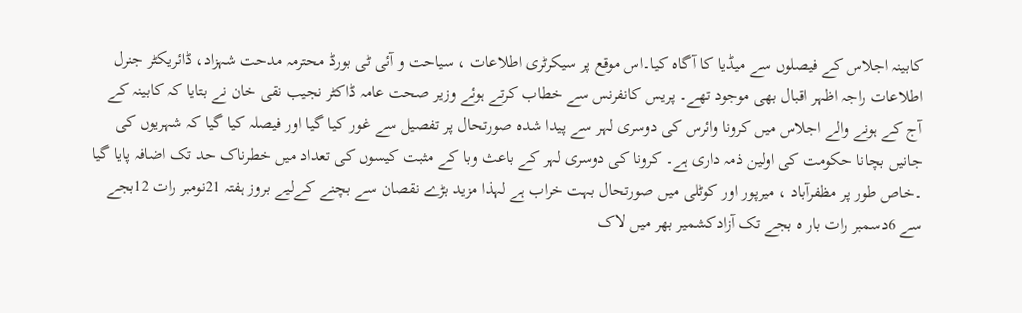کابینہ اجلاس کے فیصلوں سے میڈیا کا آگاہ کیا۔اس موقع پر سیکرٹری اطلاعات ، سیاحت و آئی ٹی بورڈ محترمہ مدحت شہزاد، ڈائریکٹر جنرل اطلاعات راجہ اظہر اقبال بھی موجود تھے۔ پریس کانفرنس سے خطاب کرتے ہوئے وزیر صحت عامہ ڈاکٹر نجیب نقی خان نے بتایا کہ کابینہ کے آج کے ہونے والے اجلاس میں کرونا وائرس کی دوسری لہر سے پیدا شدہ صورتحال پر تفصیل سے غور کیا گیا اور فیصلہ کیا گیا کہ شہریوں کی جانیں بچانا حکومت کی اولین ذمہ داری ہے۔ کرونا کی دوسری لہر کے باعث وبا کے مثبت کیسوں کی تعداد میں خطرناک حد تک اضافہ پایا گیا ۔خاص طور پر مظفرآباد ، میرپور اور کوٹلی میں صورتحال بہت خراب ہے لہذا مزید بڑے نقصان سے بچنے کےلیے بروز ہفتہ 21نومبر رات 12بجے سے 6دسمبر رات بار ہ بجے تک آزادکشمیر بھر میں لاک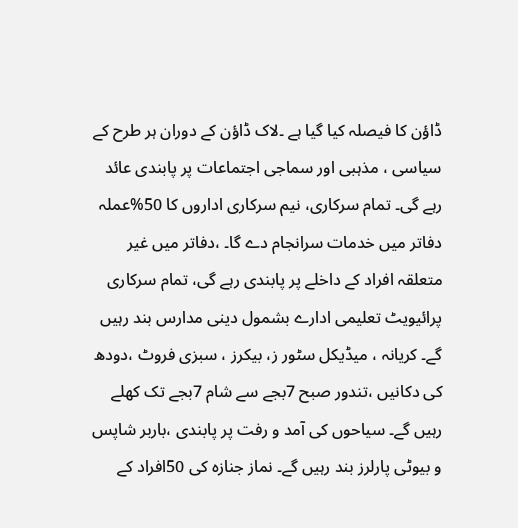ڈاؤن کا فیصلہ کیا گیا ہے ۔لاک ڈاؤن کے دوران ہر طرح کے سیاسی ، مذہبی اور سماجی اجتماعات پر پابندی عائد رہے گی۔ تمام سرکاری، نیم سرکاری اداروں کا 50%عملہ دفاتر میں خدمات سرانجام دے گا۔ ،دفاتر میں غیر متعلقہ افراد کے داخلے پر پابندی رہے گی، تمام سرکاری پرائیویٹ تعلیمی ادارے بشمول دینی مدارس بند رہیں گے۔ کریانہ ، میڈیکل سٹور ز، بیکرز ، سبزی فروٹ ،دودھ کی دکانیں ،تندور صبح 7بجے سے شام 7بجے تک کھلے رہیں گے۔ سیاحوں کی آمد و رفت پر پابندی ،باربر شاپس و بیوٹی پارلرز بند رہیں گے۔ نماز جنازہ کی 50افراد کے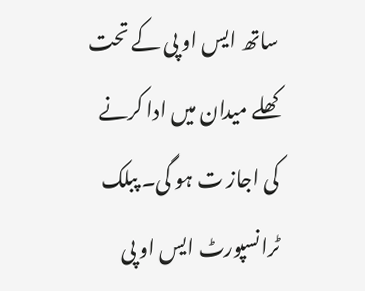ساتھ ایس او پی کے تحت کھلے میدان میں ادا کرنے کی اجاز ت ہو گی۔ پبلک ٹرانسپورٹ ایس او پی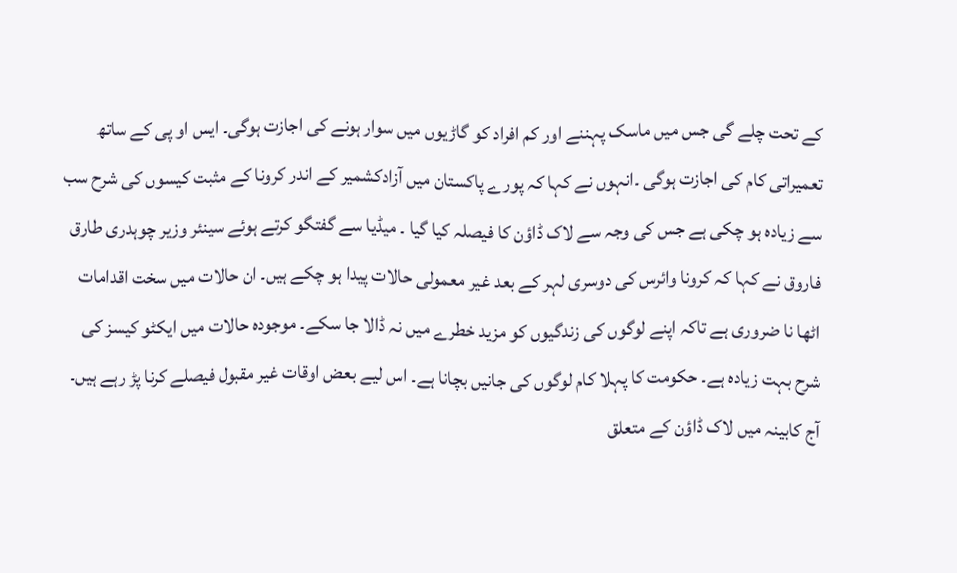کے تحت چلے گی جس میں ماسک پہننے اور کم افراد کو گاڑیوں میں سوار ہونے کی اجازت ہوگی۔ ایس او پی کے ساتھ تعمیراتی کام کی اجازت ہوگی ۔انہوں نے کہا کہ پورے پاکستان میں آزادکشمیر کے اندر کرونا کے مثبت کیسوں کی شرح سب سے زیادہ ہو چکی ہے جس کی وجہ سے لاک ڈاؤن کا فیصلہ کیا گیا ۔ میڈیا سے گفتگو کرتے ہوئے سینئر وزیر چوہدری طارق فاروق نے کہا کہ کرونا وائرس کی دوسری لہر کے بعد غیر معمولی حالات پیدا ہو چکے ہیں۔ ان حالات میں سخت اقدامات اٹھا نا ضروری ہے تاکہ اپنے لوگوں کی زندگیوں کو مزید خطرے میں نہ ڈالا جا سکے۔ موجودہ حالات میں ایکٹو کیسز کی شرح بہت زیادہ ہے۔ حکومت کا پہلا کام لوگوں کی جانیں بچانا ہے۔ اس لیے بعض اوقات غیر مقبول فیصلے کرنا پڑ رہے ہیں۔ آج کابینہ میں لاک ڈاؤن کے متعلق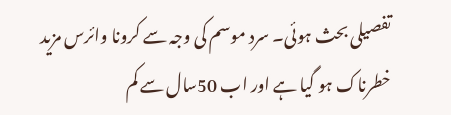تفصیلی بحث ہوئی۔ سرد موسم کی وجہ سے کرونا وائرس مزید خطرناک ہو گیا ہے اور اب 50سال سے کم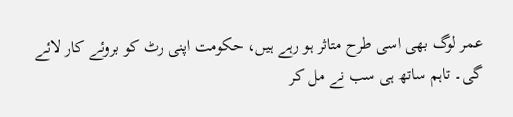عمر لوگ بھی اسی طرح متاثر ہو رہے ہیں، حکومت اپنی رٹ کو بروئے کار لائے گی۔ تاہم ساتھ ہی سب نے مل کر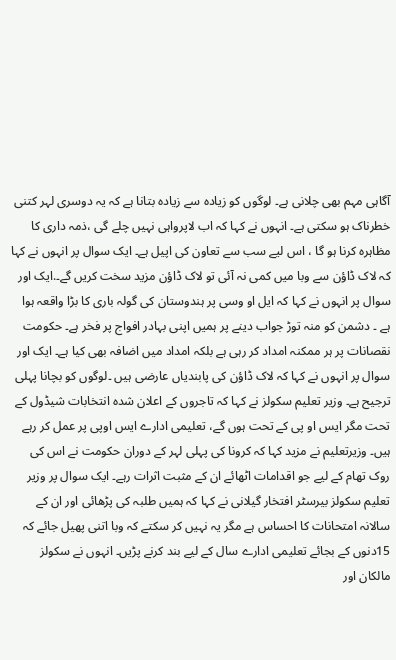آگاہی مہم بھی چلانی ہے۔ لوگوں کو زیادہ سے زیادہ بتانا ہے کہ یہ دوسری لہر کتنی خطرناک ہو سکتی ہے۔ انہوں نے کہا کہ اب لاپرواہی نہیں چلے گی ،ذمہ داری کا مظاہرہ کرنا ہو گا ، اس لیے سب سے تعاون کی اپیل ہے۔ ایک سوال پر انہوں نے کہا کہ لاک ڈاؤن سے وبا میں کمی نہ آئی تو لاک ڈاؤن مزید سخت کریں گے۔.ایک اور سوال پر انہوں نے کہا کہ ایل او وسی پر ہندوستان کی گولہ باری کا بڑا واقعہ ہوا ہے ۔ دشمن کو منہ توڑ جواب دینے پر ہمیں اپنی بہادر افواج پر فخر ہے۔ حکومت نقصانات پر ہر ممکنہ امداد کر رہی ہے بلکہ امداد میں اضافہ بھی کیا ہے۔ ایک اور سوال پر انہوں نے کہا کہ لاک ڈاؤن کی پابندیاں عارضی ہیں ۔لوگوں کو بچانا پہلی ترجیح ہے۔ وزیر تعلیم سکولز نے کہا کہ تاجروں کے اعلان شدہ انتخابات شیڈول کے تحت مگر ایس او پی کے تحت ہوں گے، تعلیمی ادارے ایس اوپی پر عمل کر رہے ہیں۔ وزیرتعلیم نے مزید کہا کہ کرونا کی پہلی لہر کے دوران حکومت نے اس کی روک تھام کے لیے جو اقدامات اٹھائے ان کے مثبت اثرات رہے۔ ایک سوال پر وزیر تعلیم سکولز بیرسٹر افتخار گیلانی نے کہا کہ ہمیں طلبہ کی پڑھائی اور ان کے سالانہ امتحانات کا احساس ہے مگر یہ نہیں کر سکتے کہ وبا اتنی پھیل جائے کہ 15دنوں کے بجائے تعلیمی ادارے سال کے لیے بند کرنے پڑیں۔ انہوں نے سکولز مالکان اور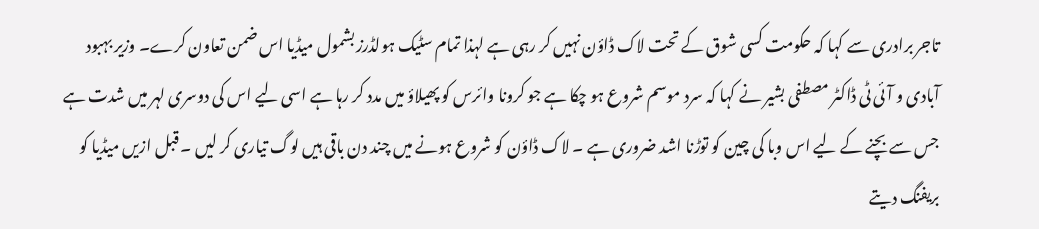تاجر برادری سے کہا کہ حکومت کسی شوق کے تحت لاک ڈاؤن نہیں کر رہی ہے لہذا تمام سٹیک ہولڈرز بشمول میڈیا اس ضمن تعاون کرے۔ وزیر بہبود آبادی و آئی ٹی ڈاکٹر مصطفی بشیر نے کہا کہ سرد موسم شروع ہو چکا ہے جو کرونا وائرس کو پھیلاؤ میں مدد کر رہا ہے اسی لیے اس کی دوسری لہر میں شدت ہے جس سے بچنے کے لیے اس وبا کی چین کو توڑنا اشد ضروری ہے ۔ لاک ڈاؤن کو شروع ہونے میں چند دن باقی ہیں لوگ تیاری کر لیں ۔ قبل ازیں میڈیا کو بریفنگ دیتے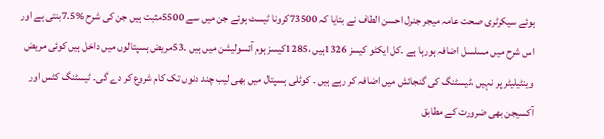ہوئے سیکرٹری صحت عامہ میجر جنرل احسن الطاف نے بتایا کہ 73500کرونا ٹیسٹ ہوئے جن میں سے 5500مثبت ہیں جن کی شرح %7.5بنتی ہے اور اس شرح میں مسلسل اضافہ ہورہا ہے ۔کل ایکٹو کیسز 1326ہیں ،1285کیسز ہوم آئسولیشن میں ہیں ۔53مریض ہسپتالوں میں داخل ہیں کوئی مریض وینٹیلیٹر پر نہیں ،ٹیسٹنگ کی گنجائش میں اضافہ کر رہے ہیں ۔ کوٹلی ہسپتال میں بھی لیب چند دنوں تک کام شروع کر دے گی۔ ٹیسٹنگ کٹس اور آکسیجن بھی ضرورت کے مطابق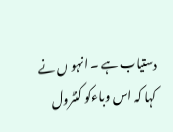دستیاب ہے ۔ انہو ں نے کہا کہ اس وباءکو کنٹرول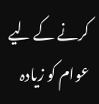کرنے کے لیے عوام کو زیادہ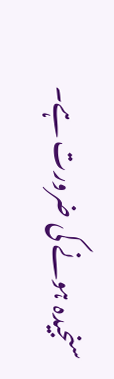سنجیدہ ہونے کی ضرورت ہے۔